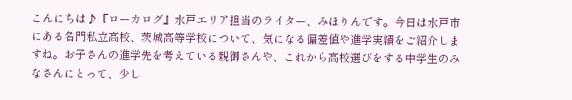こんにちは♪『ローカログ』水戸エリア担当のライター、みほりんです。今日は水戸市にある名門私立高校、茨城高等学校について、気になる偏差値や進学実績をご紹介しますね。お子さんの進学先を考えている親御さんや、これから高校選びをする中学生のみなさんにとって、少し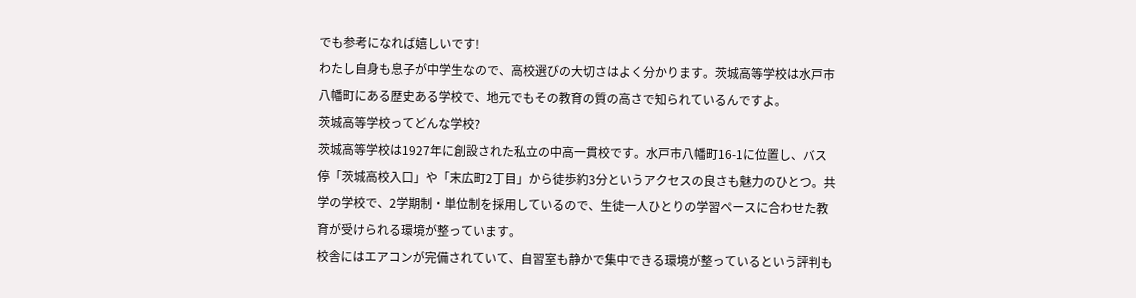でも参考になれば嬉しいです!
わたし自身も息子が中学生なので、高校選びの大切さはよく分かります。茨城高等学校は水戸市八幡町にある歴史ある学校で、地元でもその教育の質の高さで知られているんですよ。
茨城高等学校ってどんな学校?
茨城高等学校は1927年に創設された私立の中高一貫校です。水戸市八幡町16-1に位置し、バス停「茨城高校入口」や「末広町2丁目」から徒歩約3分というアクセスの良さも魅力のひとつ。共学の学校で、2学期制・単位制を採用しているので、生徒一人ひとりの学習ペースに合わせた教育が受けられる環境が整っています。
校舎にはエアコンが完備されていて、自習室も静かで集中できる環境が整っているという評判も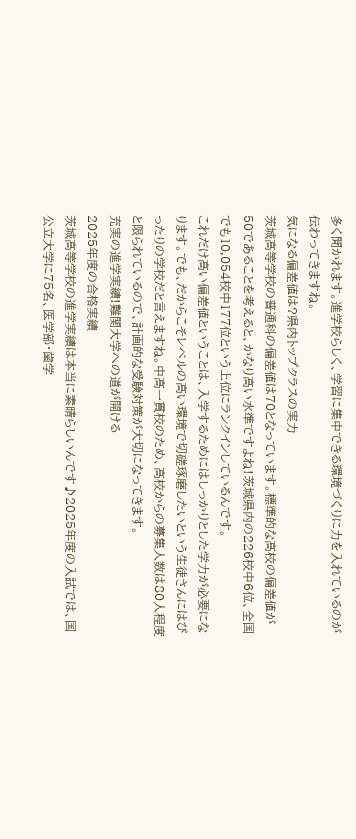多く聞かれます。進学校らしく、学習に集中できる環境づくりに力を入れているのが伝わってきますね。
気になる偏差値は?県内トップクラスの実力
茨城高等学校の普通科の偏差値は70となっています。標準的な高校の偏差値が50であることを考えると、かなり高い水準ですよね!茨城県内の226校中6位、全国でも10,054校中177位という上位にランクインしているんです。
これだけ高い偏差値ということは、入学するためにはしっかりとした学力が必要になります。でも、だからこそレベルの高い環境で切磋琢磨したいという生徒さんにはぴったりの学校だと言えますね。中高一貫校のため、高校からの募集人数は80人程度と限られているので、計画的な受験対策が大切になってきます。
充実の進学実績!難関大学への道が開ける
2025年度の合格実績
茨城高等学校の進学実績は本当に素晴らしいんです♪2025年度の入試では、国公立大学に75名、医学部・歯学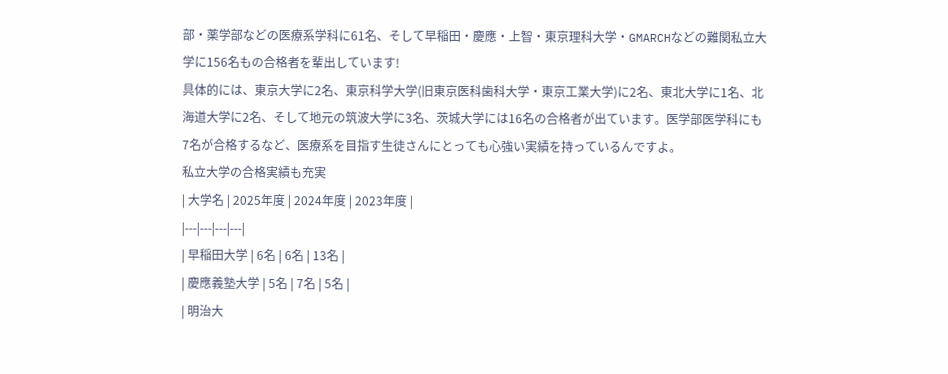部・薬学部などの医療系学科に61名、そして早稲田・慶應・上智・東京理科大学・GMARCHなどの難関私立大学に156名もの合格者を輩出しています!
具体的には、東京大学に2名、東京科学大学(旧東京医科歯科大学・東京工業大学)に2名、東北大学に1名、北海道大学に2名、そして地元の筑波大学に3名、茨城大学には16名の合格者が出ています。医学部医学科にも7名が合格するなど、医療系を目指す生徒さんにとっても心強い実績を持っているんですよ。
私立大学の合格実績も充実
| 大学名 | 2025年度 | 2024年度 | 2023年度 |
|---|---|---|---|
| 早稲田大学 | 6名 | 6名 | 13名 |
| 慶應義塾大学 | 5名 | 7名 | 5名 |
| 明治大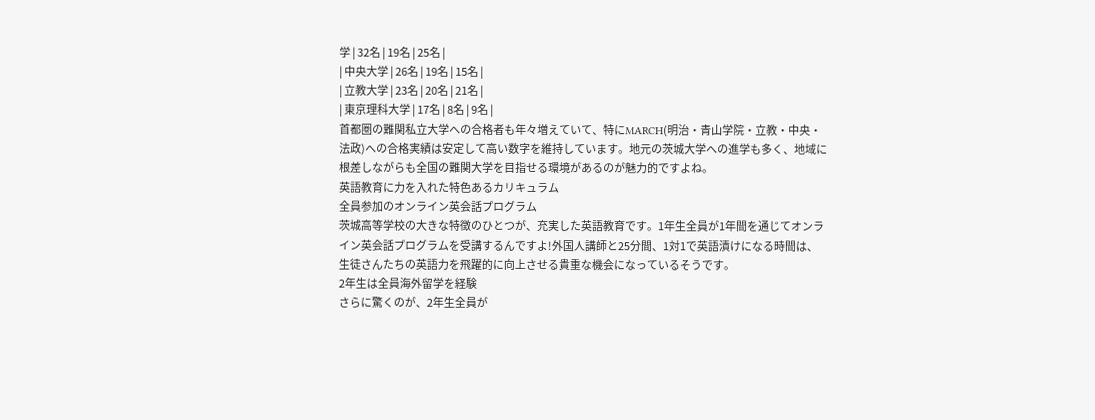学 | 32名 | 19名 | 25名 |
| 中央大学 | 26名 | 19名 | 15名 |
| 立教大学 | 23名 | 20名 | 21名 |
| 東京理科大学 | 17名 | 8名 | 9名 |
首都圏の難関私立大学への合格者も年々増えていて、特にMARCH(明治・青山学院・立教・中央・法政)への合格実績は安定して高い数字を維持しています。地元の茨城大学への進学も多く、地域に根差しながらも全国の難関大学を目指せる環境があるのが魅力的ですよね。
英語教育に力を入れた特色あるカリキュラム
全員参加のオンライン英会話プログラム
茨城高等学校の大きな特徴のひとつが、充実した英語教育です。1年生全員が1年間を通じてオンライン英会話プログラムを受講するんですよ!外国人講師と25分間、1対1で英語漬けになる時間は、生徒さんたちの英語力を飛躍的に向上させる貴重な機会になっているそうです。
2年生は全員海外留学を経験
さらに驚くのが、2年生全員が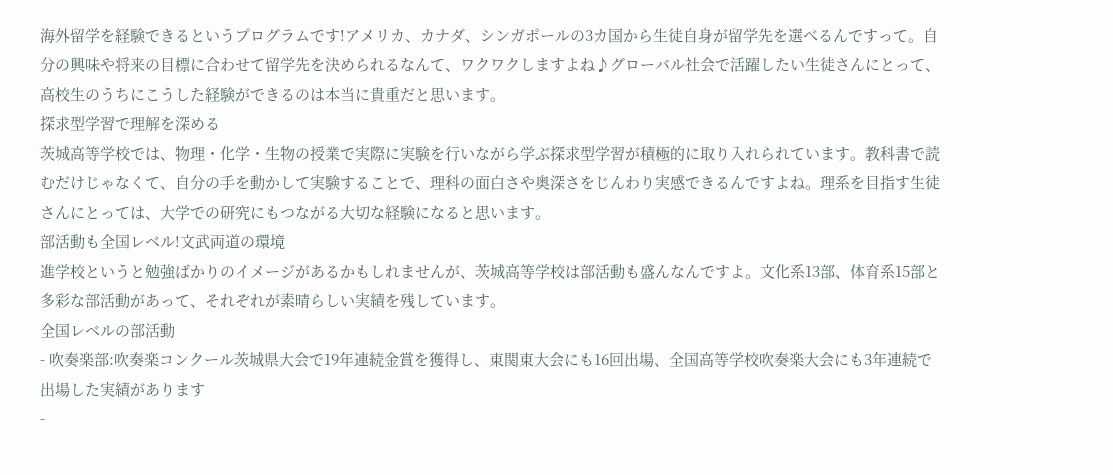海外留学を経験できるというプログラムです!アメリカ、カナダ、シンガポールの3カ国から生徒自身が留学先を選べるんですって。自分の興味や将来の目標に合わせて留学先を決められるなんて、ワクワクしますよね♪グローバル社会で活躍したい生徒さんにとって、高校生のうちにこうした経験ができるのは本当に貴重だと思います。
探求型学習で理解を深める
茨城高等学校では、物理・化学・生物の授業で実際に実験を行いながら学ぶ探求型学習が積極的に取り入れられています。教科書で読むだけじゃなくて、自分の手を動かして実験することで、理科の面白さや奥深さをじんわり実感できるんですよね。理系を目指す生徒さんにとっては、大学での研究にもつながる大切な経験になると思います。
部活動も全国レベル!文武両道の環境
進学校というと勉強ばかりのイメージがあるかもしれませんが、茨城高等学校は部活動も盛んなんですよ。文化系13部、体育系15部と多彩な部活動があって、それぞれが素晴らしい実績を残しています。
全国レベルの部活動
- 吹奏楽部:吹奏楽コンクール茨城県大会で19年連続金賞を獲得し、東関東大会にも16回出場、全国高等学校吹奏楽大会にも3年連続で出場した実績があります
-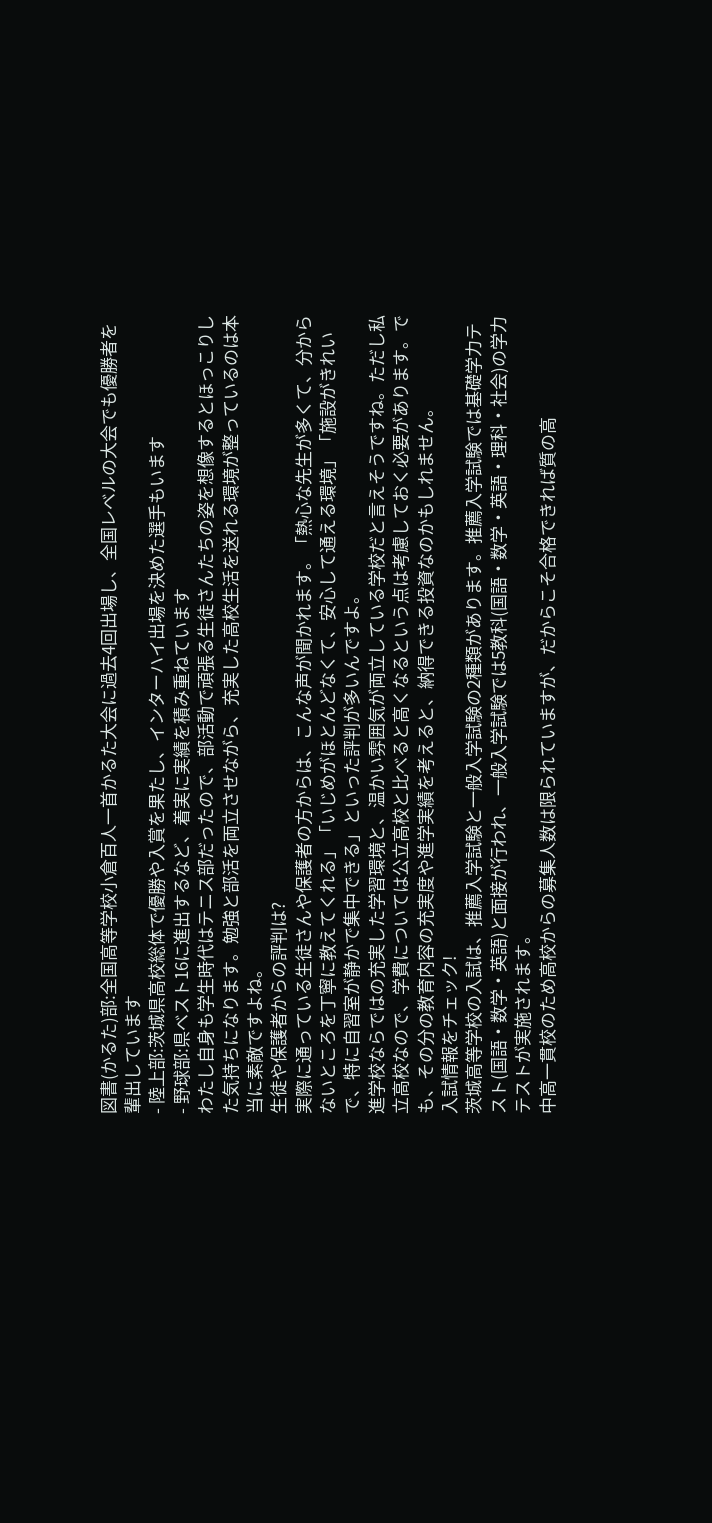図書(かるた)部:全国高等学校小倉百人一首かるた大会に過去4回出場し、全国レベルの大会でも優勝者を輩出しています
- 陸上部:茨城県高校総体で優勝や入賞を果たし、インターハイ出場を決めた選手もいます
- 野球部:県ベスト16に進出するなど、着実に実績を積み重ねています
わたし自身も学生時代はテニス部だったので、部活動で頑張る生徒さんたちの姿を想像するとほっこりした気持ちになります。勉強と部活を両立させながら、充実した高校生活を送れる環境が整っているのは本当に素敵ですよね。
生徒や保護者からの評判は?
実際に通っている生徒さんや保護者の方からは、こんな声が聞かれます。「熱心な先生が多くて、分からないところを丁寧に教えてくれる」「いじめがほとんどなくて、安心して通える環境」「施設がきれいで、特に自習室が静かで集中できる」といった評判が多いんですよ。
進学校ならではの充実した学習環境と、温かい雰囲気が両立している学校だと言えそうですね。ただし私立高校なので、学費については公立高校と比べると高くなるという点は考慮しておく必要があります。でも、その分の教育内容の充実度や進学実績を考えると、納得できる投資なのかもしれません。
入試情報をチェック!
茨城高等学校の入試は、推薦入学試験と一般入学試験の2種類があります。推薦入学試験では基礎学力テスト(国語・数学・英語)と面接が行われ、一般入学試験では5教科(国語・数学・英語・理科・社会)の学力テストが実施されます。
中高一貫校のため高校からの募集人数は限られていますが、だからこそ合格できれば質の高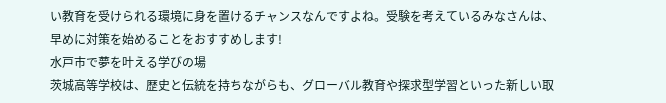い教育を受けられる環境に身を置けるチャンスなんですよね。受験を考えているみなさんは、早めに対策を始めることをおすすめします!
水戸市で夢を叶える学びの場
茨城高等学校は、歴史と伝統を持ちながらも、グローバル教育や探求型学習といった新しい取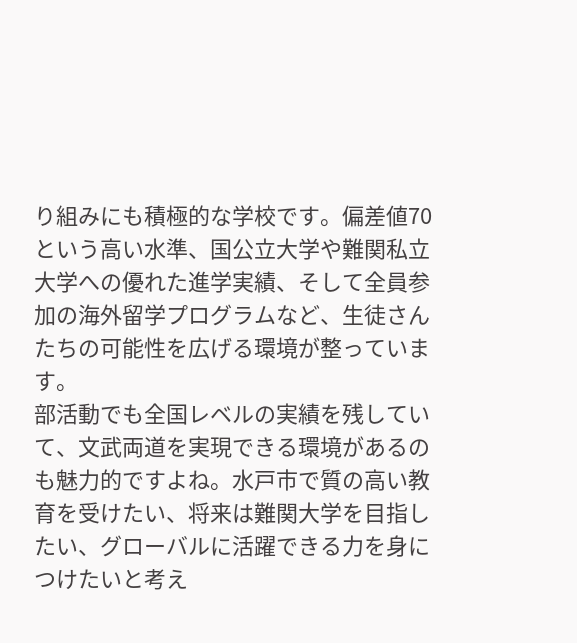り組みにも積極的な学校です。偏差値70という高い水準、国公立大学や難関私立大学への優れた進学実績、そして全員参加の海外留学プログラムなど、生徒さんたちの可能性を広げる環境が整っています。
部活動でも全国レベルの実績を残していて、文武両道を実現できる環境があるのも魅力的ですよね。水戸市で質の高い教育を受けたい、将来は難関大学を目指したい、グローバルに活躍できる力を身につけたいと考え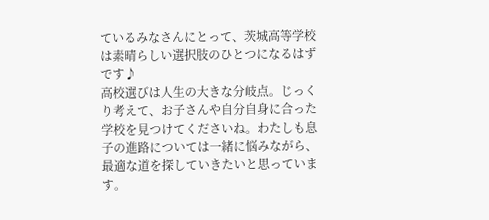ているみなさんにとって、茨城高等学校は素晴らしい選択肢のひとつになるはずです♪
高校選びは人生の大きな分岐点。じっくり考えて、お子さんや自分自身に合った学校を見つけてくださいね。わたしも息子の進路については一緒に悩みながら、最適な道を探していきたいと思っています。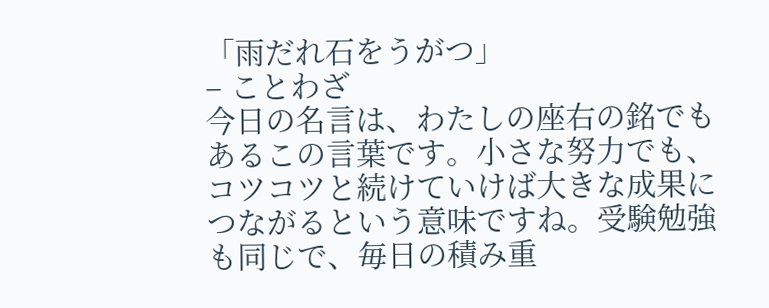「雨だれ石をうがつ」
– ことわざ
今日の名言は、わたしの座右の銘でもあるこの言葉です。小さな努力でも、コツコツと続けていけば大きな成果につながるという意味ですね。受験勉強も同じで、毎日の積み重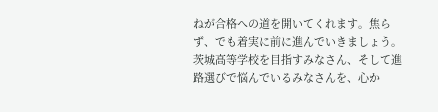ねが合格への道を開いてくれます。焦らず、でも着実に前に進んでいきましょう。茨城高等学校を目指すみなさん、そして進路選びで悩んでいるみなさんを、心か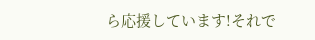ら応援しています!それで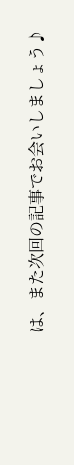は、また次回の記事でお会いしましょう♪